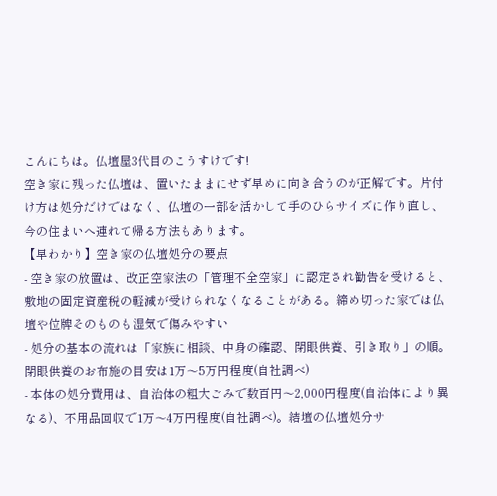こんにちは。仏壇屋3代目のこうすけです!
空き家に残った仏壇は、置いたままにせず早めに向き合うのが正解です。片付け方は処分だけではなく、仏壇の一部を活かして手のひらサイズに作り直し、今の住まいへ連れて帰る方法もあります。
【早わかり】空き家の仏壇処分の要点
- 空き家の放置は、改正空家法の「管理不全空家」に認定され勧告を受けると、敷地の固定資産税の軽減が受けられなくなることがある。締め切った家では仏壇や位牌そのものも湿気で傷みやすい
- 処分の基本の流れは「家族に相談、中身の確認、閉眼供養、引き取り」の順。閉眼供養のお布施の目安は1万〜5万円程度(自社調べ)
- 本体の処分費用は、自治体の粗大ごみで数百円〜2,000円程度(自治体により異なる)、不用品回収で1万〜4万円程度(自社調べ)。結壇の仏壇処分サ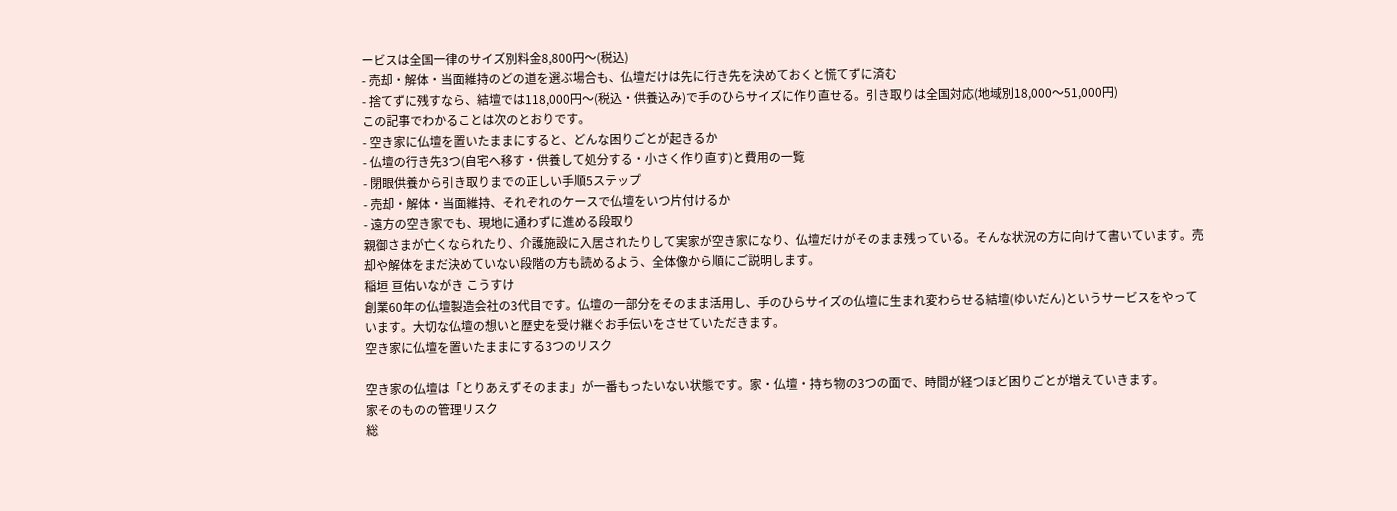ービスは全国一律のサイズ別料金8,800円〜(税込)
- 売却・解体・当面維持のどの道を選ぶ場合も、仏壇だけは先に行き先を決めておくと慌てずに済む
- 捨てずに残すなら、結壇では118,000円〜(税込・供養込み)で手のひらサイズに作り直せる。引き取りは全国対応(地域別18,000〜51,000円)
この記事でわかることは次のとおりです。
- 空き家に仏壇を置いたままにすると、どんな困りごとが起きるか
- 仏壇の行き先3つ(自宅へ移す・供養して処分する・小さく作り直す)と費用の一覧
- 閉眼供養から引き取りまでの正しい手順5ステップ
- 売却・解体・当面維持、それぞれのケースで仏壇をいつ片付けるか
- 遠方の空き家でも、現地に通わずに進める段取り
親御さまが亡くなられたり、介護施設に入居されたりして実家が空き家になり、仏壇だけがそのまま残っている。そんな状況の方に向けて書いています。売却や解体をまだ決めていない段階の方も読めるよう、全体像から順にご説明します。
稲垣 亘佑いながき こうすけ
創業60年の仏壇製造会社の3代目です。仏壇の一部分をそのまま活用し、手のひらサイズの仏壇に生まれ変わらせる結壇(ゆいだん)というサービスをやっています。大切な仏壇の想いと歴史を受け継ぐお手伝いをさせていただきます。
空き家に仏壇を置いたままにする3つのリスク

空き家の仏壇は「とりあえずそのまま」が一番もったいない状態です。家・仏壇・持ち物の3つの面で、時間が経つほど困りごとが増えていきます。
家そのものの管理リスク
総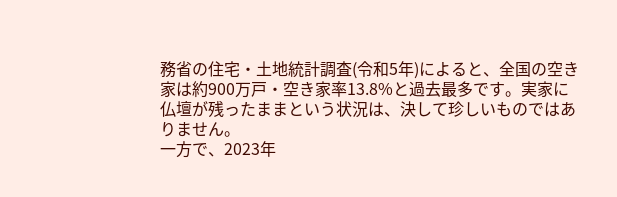務省の住宅・土地統計調査(令和5年)によると、全国の空き家は約900万戸・空き家率13.8%と過去最多です。実家に仏壇が残ったままという状況は、決して珍しいものではありません。
一方で、2023年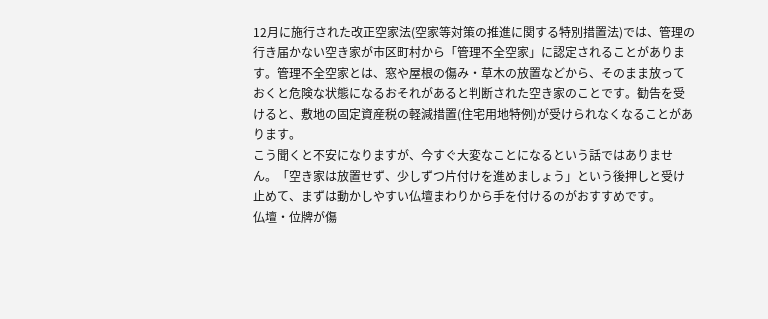12月に施行された改正空家法(空家等対策の推進に関する特別措置法)では、管理の行き届かない空き家が市区町村から「管理不全空家」に認定されることがあります。管理不全空家とは、窓や屋根の傷み・草木の放置などから、そのまま放っておくと危険な状態になるおそれがあると判断された空き家のことです。勧告を受けると、敷地の固定資産税の軽減措置(住宅用地特例)が受けられなくなることがあります。
こう聞くと不安になりますが、今すぐ大変なことになるという話ではありません。「空き家は放置せず、少しずつ片付けを進めましょう」という後押しと受け止めて、まずは動かしやすい仏壇まわりから手を付けるのがおすすめです。
仏壇・位牌が傷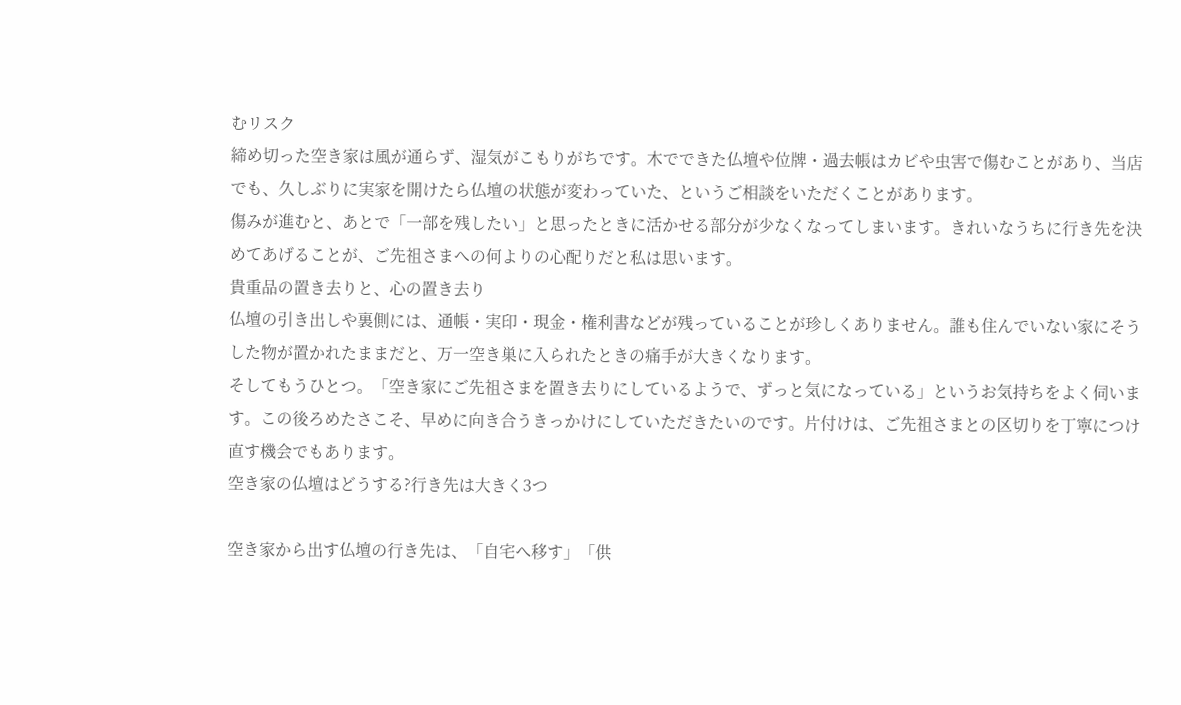むリスク
締め切った空き家は風が通らず、湿気がこもりがちです。木でできた仏壇や位牌・過去帳はカビや虫害で傷むことがあり、当店でも、久しぶりに実家を開けたら仏壇の状態が変わっていた、というご相談をいただくことがあります。
傷みが進むと、あとで「一部を残したい」と思ったときに活かせる部分が少なくなってしまいます。きれいなうちに行き先を決めてあげることが、ご先祖さまへの何よりの心配りだと私は思います。
貴重品の置き去りと、心の置き去り
仏壇の引き出しや裏側には、通帳・実印・現金・権利書などが残っていることが珍しくありません。誰も住んでいない家にそうした物が置かれたままだと、万一空き巣に入られたときの痛手が大きくなります。
そしてもうひとつ。「空き家にご先祖さまを置き去りにしているようで、ずっと気になっている」というお気持ちをよく伺います。この後ろめたさこそ、早めに向き合うきっかけにしていただきたいのです。片付けは、ご先祖さまとの区切りを丁寧につけ直す機会でもあります。
空き家の仏壇はどうする?行き先は大きく3つ

空き家から出す仏壇の行き先は、「自宅へ移す」「供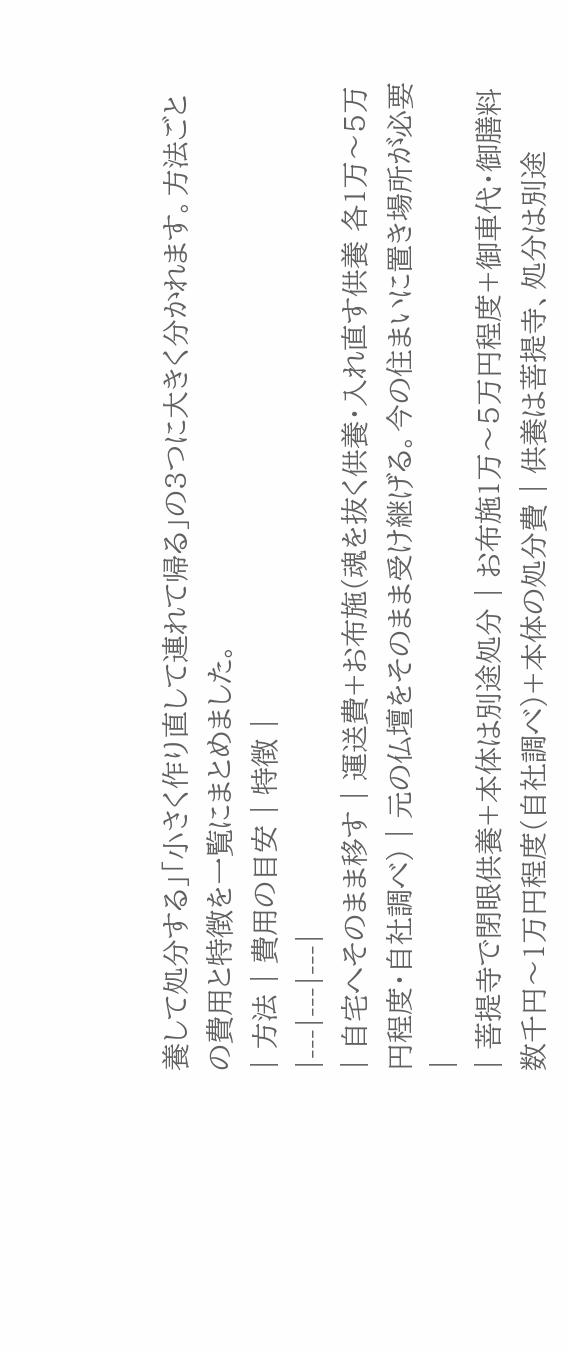養して処分する」「小さく作り直して連れて帰る」の3つに大きく分かれます。方法ごとの費用と特徴を一覧にまとめました。
| 方法 | 費用の目安 | 特徴 |
|---|---|---|
| 自宅へそのまま移す | 運送費+お布施(魂を抜く供養・入れ直す供養 各1万〜5万円程度・自社調べ) | 元の仏壇をそのまま受け継げる。今の住まいに置き場所が必要 |
| 菩提寺で閉眼供養+本体は別途処分 | お布施1万〜5万円程度+御車代・御膳料 数千円〜1万円程度(自社調べ)+本体の処分費 | 供養は菩提寺、処分は別途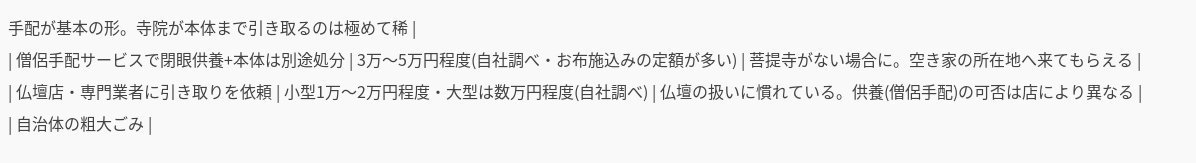手配が基本の形。寺院が本体まで引き取るのは極めて稀 |
| 僧侶手配サービスで閉眼供養+本体は別途処分 | 3万〜5万円程度(自社調べ・お布施込みの定額が多い) | 菩提寺がない場合に。空き家の所在地へ来てもらえる |
| 仏壇店・専門業者に引き取りを依頼 | 小型1万〜2万円程度・大型は数万円程度(自社調べ) | 仏壇の扱いに慣れている。供養(僧侶手配)の可否は店により異なる |
| 自治体の粗大ごみ |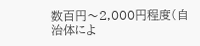数百円〜2,000円程度(自治体によ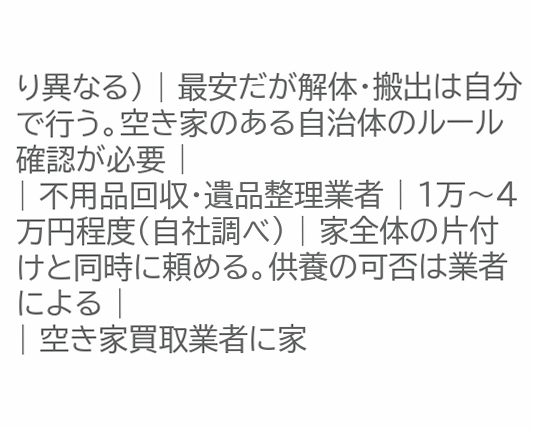り異なる) | 最安だが解体・搬出は自分で行う。空き家のある自治体のルール確認が必要 |
| 不用品回収・遺品整理業者 | 1万〜4万円程度(自社調べ) | 家全体の片付けと同時に頼める。供養の可否は業者による |
| 空き家買取業者に家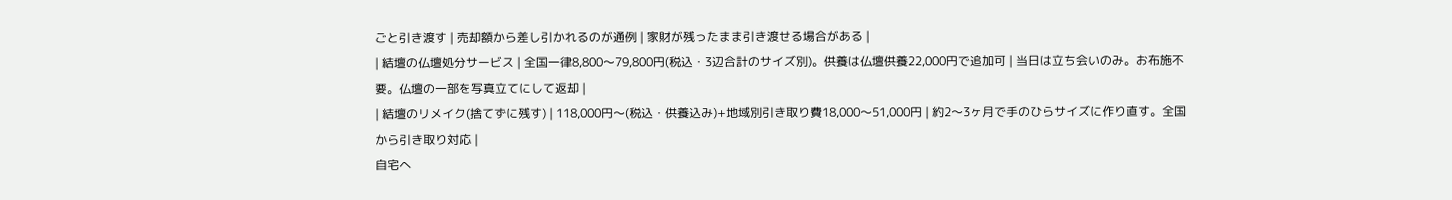ごと引き渡す | 売却額から差し引かれるのが通例 | 家財が残ったまま引き渡せる場合がある |
| 結壇の仏壇処分サービス | 全国一律8,800〜79,800円(税込・3辺合計のサイズ別)。供養は仏壇供養22,000円で追加可 | 当日は立ち会いのみ。お布施不要。仏壇の一部を写真立てにして返却 |
| 結壇のリメイク(捨てずに残す) | 118,000円〜(税込・供養込み)+地域別引き取り費18,000〜51,000円 | 約2〜3ヶ月で手のひらサイズに作り直す。全国から引き取り対応 |
自宅へ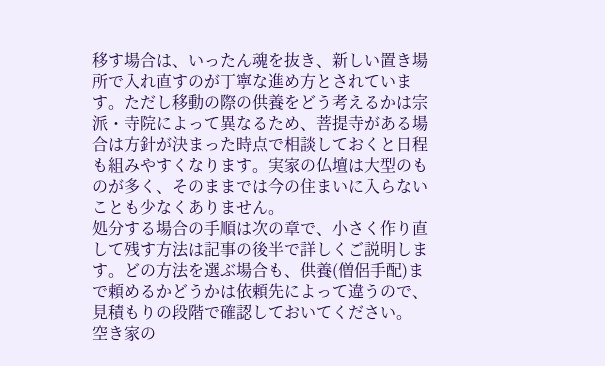移す場合は、いったん魂を抜き、新しい置き場所で入れ直すのが丁寧な進め方とされています。ただし移動の際の供養をどう考えるかは宗派・寺院によって異なるため、菩提寺がある場合は方針が決まった時点で相談しておくと日程も組みやすくなります。実家の仏壇は大型のものが多く、そのままでは今の住まいに入らないことも少なくありません。
処分する場合の手順は次の章で、小さく作り直して残す方法は記事の後半で詳しくご説明します。どの方法を選ぶ場合も、供養(僧侶手配)まで頼めるかどうかは依頼先によって違うので、見積もりの段階で確認しておいてください。
空き家の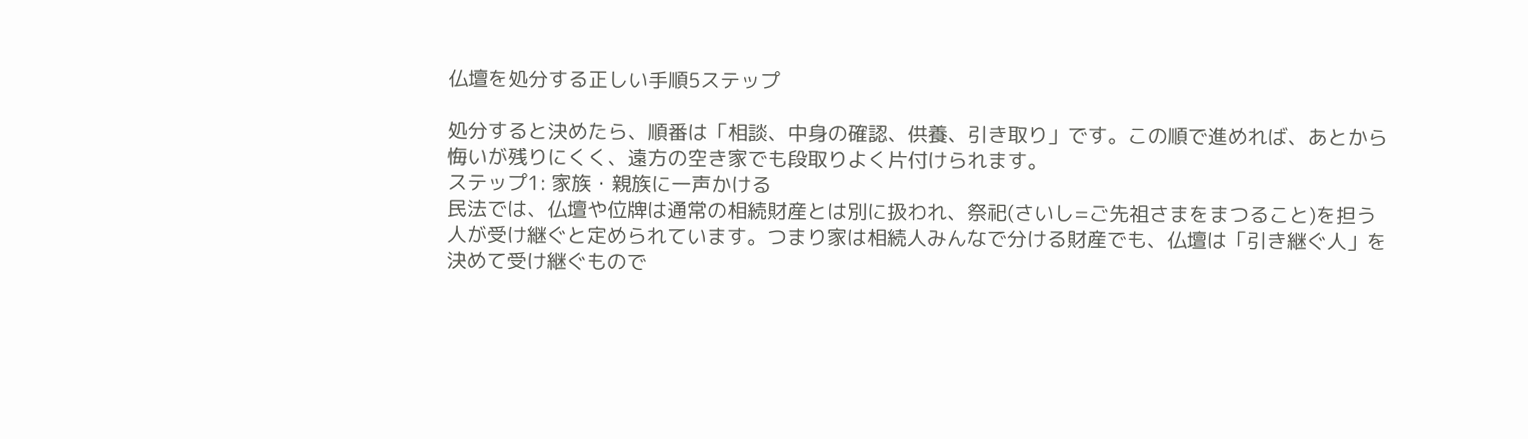仏壇を処分する正しい手順5ステップ

処分すると決めたら、順番は「相談、中身の確認、供養、引き取り」です。この順で進めれば、あとから悔いが残りにくく、遠方の空き家でも段取りよく片付けられます。
ステップ1: 家族・親族に一声かける
民法では、仏壇や位牌は通常の相続財産とは別に扱われ、祭祀(さいし=ご先祖さまをまつること)を担う人が受け継ぐと定められています。つまり家は相続人みんなで分ける財産でも、仏壇は「引き継ぐ人」を決めて受け継ぐもので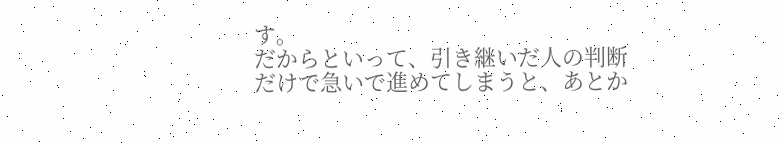す。
だからといって、引き継いだ人の判断だけで急いで進めてしまうと、あとか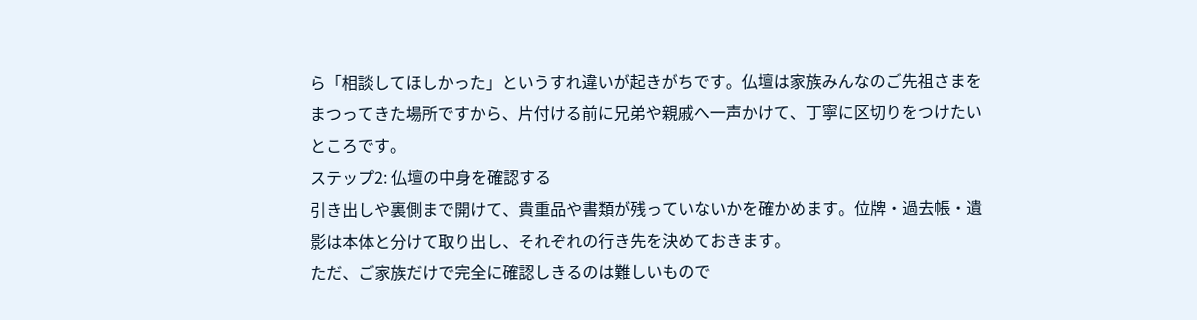ら「相談してほしかった」というすれ違いが起きがちです。仏壇は家族みんなのご先祖さまをまつってきた場所ですから、片付ける前に兄弟や親戚へ一声かけて、丁寧に区切りをつけたいところです。
ステップ2: 仏壇の中身を確認する
引き出しや裏側まで開けて、貴重品や書類が残っていないかを確かめます。位牌・過去帳・遺影は本体と分けて取り出し、それぞれの行き先を決めておきます。
ただ、ご家族だけで完全に確認しきるのは難しいもので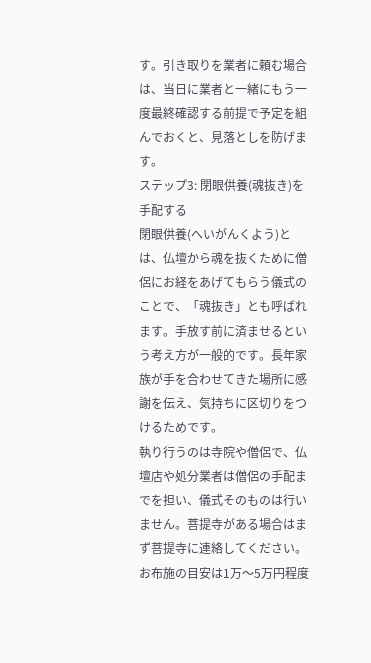す。引き取りを業者に頼む場合は、当日に業者と一緒にもう一度最終確認する前提で予定を組んでおくと、見落としを防げます。
ステップ3: 閉眼供養(魂抜き)を手配する
閉眼供養(へいがんくよう)とは、仏壇から魂を抜くために僧侶にお経をあげてもらう儀式のことで、「魂抜き」とも呼ばれます。手放す前に済ませるという考え方が一般的です。長年家族が手を合わせてきた場所に感謝を伝え、気持ちに区切りをつけるためです。
執り行うのは寺院や僧侶で、仏壇店や処分業者は僧侶の手配までを担い、儀式そのものは行いません。菩提寺がある場合はまず菩提寺に連絡してください。お布施の目安は1万〜5万円程度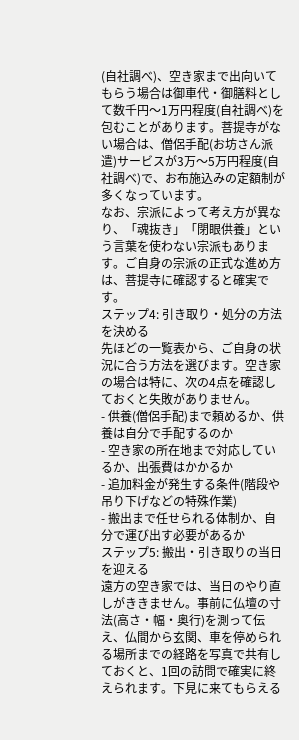(自社調べ)、空き家まで出向いてもらう場合は御車代・御膳料として数千円〜1万円程度(自社調べ)を包むことがあります。菩提寺がない場合は、僧侶手配(お坊さん派遣)サービスが3万〜5万円程度(自社調べ)で、お布施込みの定額制が多くなっています。
なお、宗派によって考え方が異なり、「魂抜き」「閉眼供養」という言葉を使わない宗派もあります。ご自身の宗派の正式な進め方は、菩提寺に確認すると確実です。
ステップ4: 引き取り・処分の方法を決める
先ほどの一覧表から、ご自身の状況に合う方法を選びます。空き家の場合は特に、次の4点を確認しておくと失敗がありません。
- 供養(僧侶手配)まで頼めるか、供養は自分で手配するのか
- 空き家の所在地まで対応しているか、出張費はかかるか
- 追加料金が発生する条件(階段や吊り下げなどの特殊作業)
- 搬出まで任せられる体制か、自分で運び出す必要があるか
ステップ5: 搬出・引き取りの当日を迎える
遠方の空き家では、当日のやり直しがききません。事前に仏壇の寸法(高さ・幅・奥行)を測って伝え、仏間から玄関、車を停められる場所までの経路を写真で共有しておくと、1回の訪問で確実に終えられます。下見に来てもらえる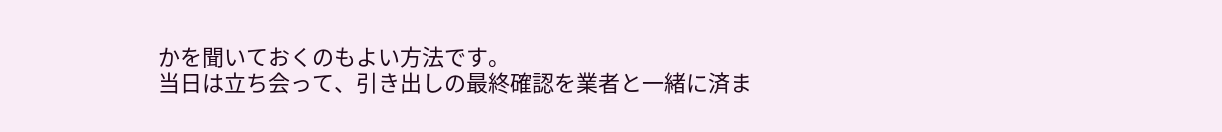かを聞いておくのもよい方法です。
当日は立ち会って、引き出しの最終確認を業者と一緒に済ま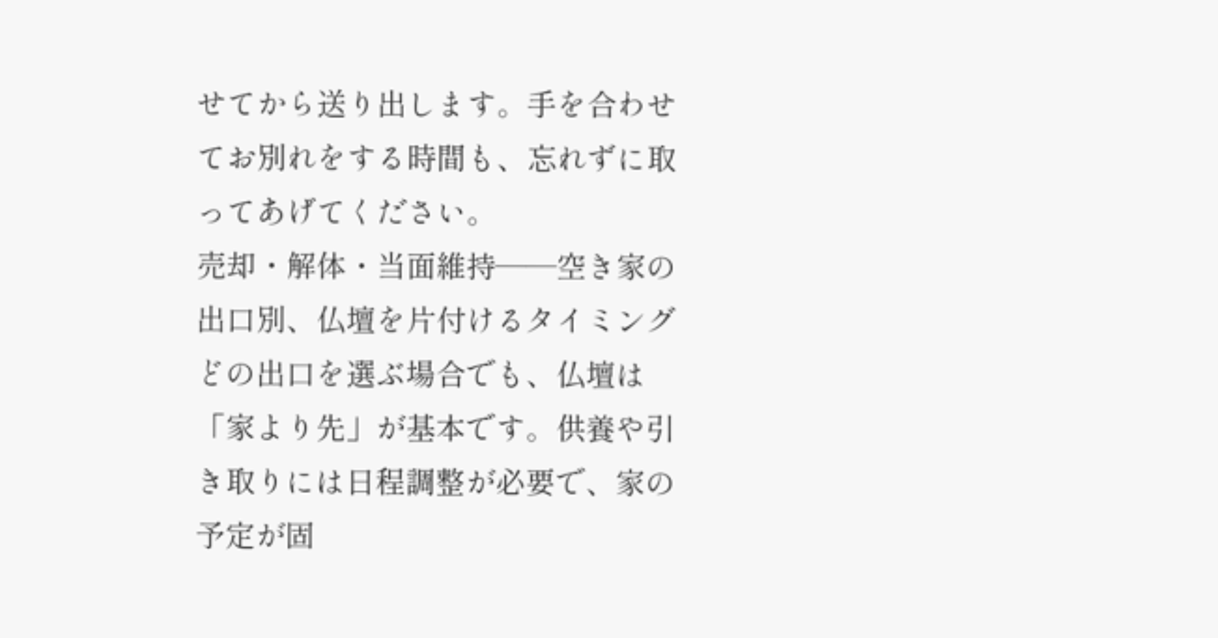せてから送り出します。手を合わせてお別れをする時間も、忘れずに取ってあげてください。
売却・解体・当面維持――空き家の出口別、仏壇を片付けるタイミング
どの出口を選ぶ場合でも、仏壇は「家より先」が基本です。供養や引き取りには日程調整が必要で、家の予定が固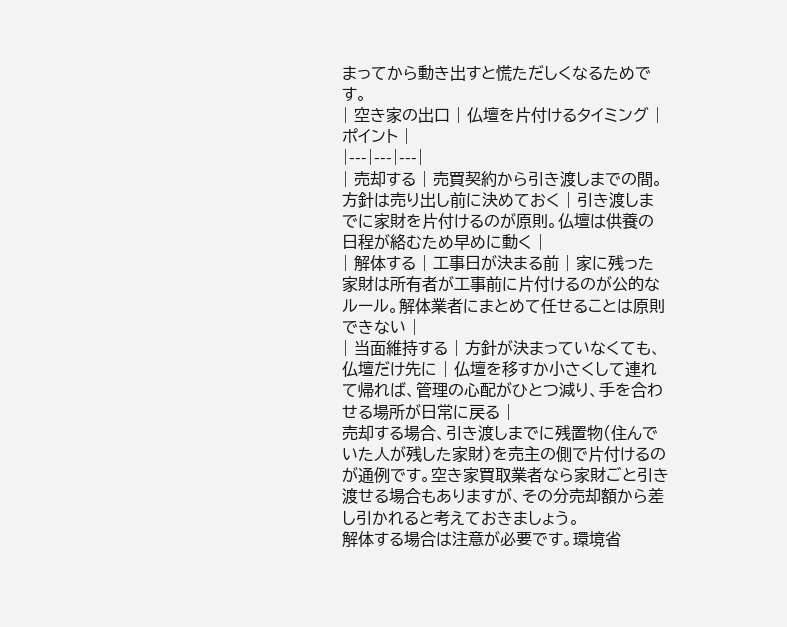まってから動き出すと慌ただしくなるためです。
| 空き家の出口 | 仏壇を片付けるタイミング | ポイント |
|---|---|---|
| 売却する | 売買契約から引き渡しまでの間。方針は売り出し前に決めておく | 引き渡しまでに家財を片付けるのが原則。仏壇は供養の日程が絡むため早めに動く |
| 解体する | 工事日が決まる前 | 家に残った家財は所有者が工事前に片付けるのが公的なルール。解体業者にまとめて任せることは原則できない |
| 当面維持する | 方針が決まっていなくても、仏壇だけ先に | 仏壇を移すか小さくして連れて帰れば、管理の心配がひとつ減り、手を合わせる場所が日常に戻る |
売却する場合、引き渡しまでに残置物(住んでいた人が残した家財)を売主の側で片付けるのが通例です。空き家買取業者なら家財ごと引き渡せる場合もありますが、その分売却額から差し引かれると考えておきましょう。
解体する場合は注意が必要です。環境省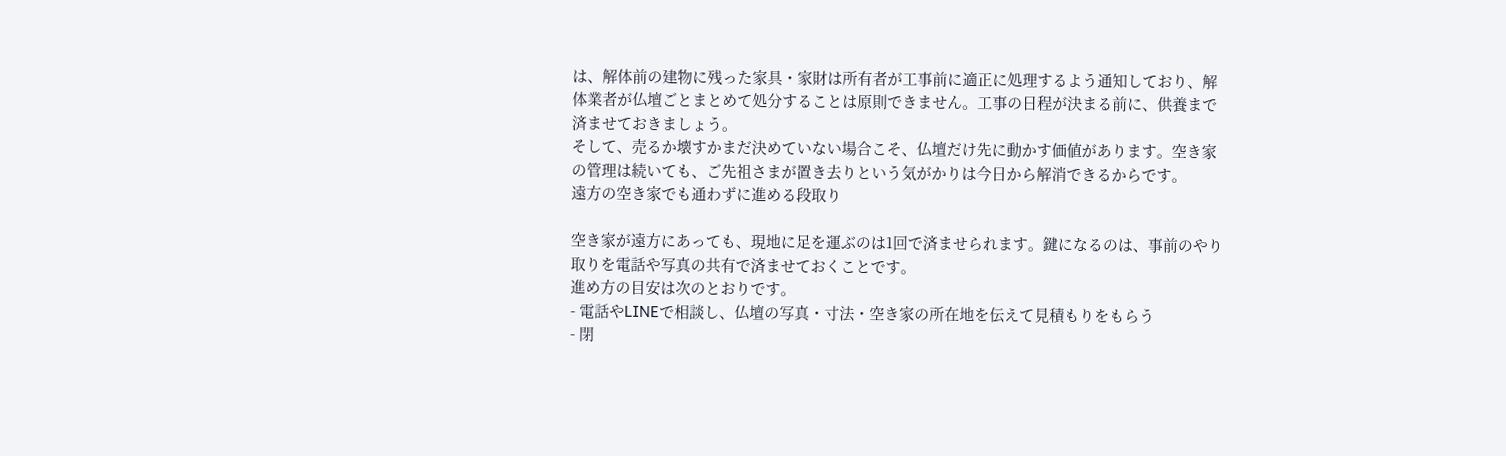は、解体前の建物に残った家具・家財は所有者が工事前に適正に処理するよう通知しており、解体業者が仏壇ごとまとめて処分することは原則できません。工事の日程が決まる前に、供養まで済ませておきましょう。
そして、売るか壊すかまだ決めていない場合こそ、仏壇だけ先に動かす価値があります。空き家の管理は続いても、ご先祖さまが置き去りという気がかりは今日から解消できるからです。
遠方の空き家でも通わずに進める段取り

空き家が遠方にあっても、現地に足を運ぶのは1回で済ませられます。鍵になるのは、事前のやり取りを電話や写真の共有で済ませておくことです。
進め方の目安は次のとおりです。
- 電話やLINEで相談し、仏壇の写真・寸法・空き家の所在地を伝えて見積もりをもらう
- 閉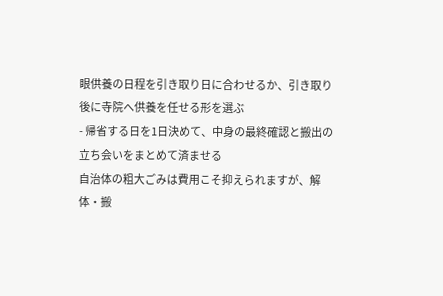眼供養の日程を引き取り日に合わせるか、引き取り後に寺院へ供養を任せる形を選ぶ
- 帰省する日を1日決めて、中身の最終確認と搬出の立ち会いをまとめて済ませる
自治体の粗大ごみは費用こそ抑えられますが、解体・搬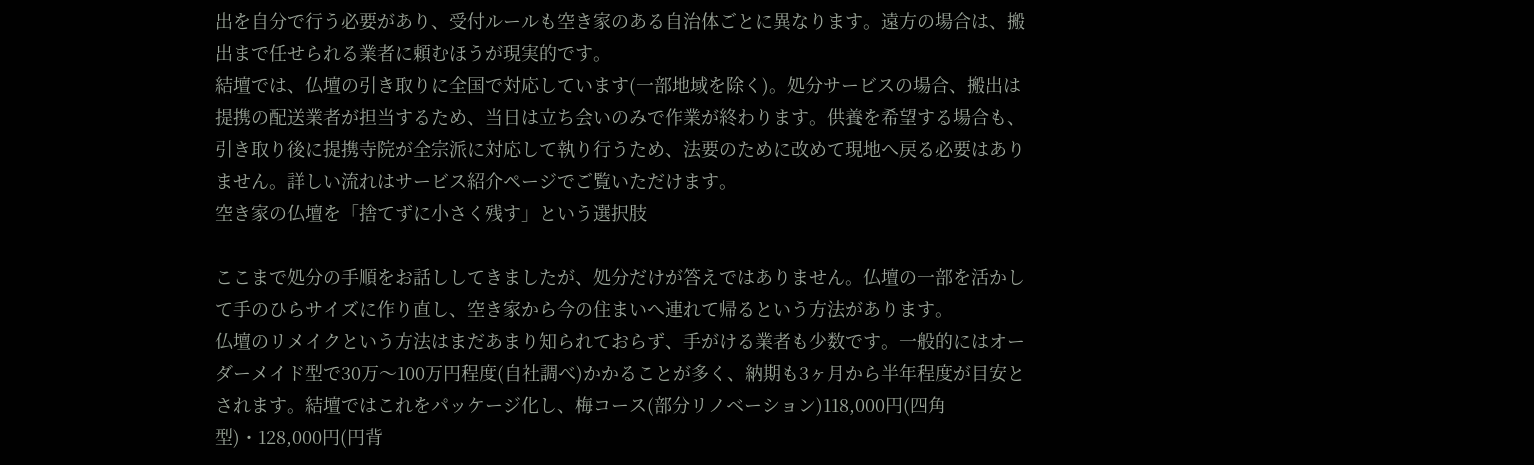出を自分で行う必要があり、受付ルールも空き家のある自治体ごとに異なります。遠方の場合は、搬出まで任せられる業者に頼むほうが現実的です。
結壇では、仏壇の引き取りに全国で対応しています(一部地域を除く)。処分サービスの場合、搬出は提携の配送業者が担当するため、当日は立ち会いのみで作業が終わります。供養を希望する場合も、引き取り後に提携寺院が全宗派に対応して執り行うため、法要のために改めて現地へ戻る必要はありません。詳しい流れはサービス紹介ページでご覧いただけます。
空き家の仏壇を「捨てずに小さく残す」という選択肢

ここまで処分の手順をお話ししてきましたが、処分だけが答えではありません。仏壇の一部を活かして手のひらサイズに作り直し、空き家から今の住まいへ連れて帰るという方法があります。
仏壇のリメイクという方法はまだあまり知られておらず、手がける業者も少数です。一般的にはオーダーメイド型で30万〜100万円程度(自社調べ)かかることが多く、納期も3ヶ月から半年程度が目安とされます。結壇ではこれをパッケージ化し、梅コース(部分リノベーション)118,000円(四角型)・128,000円(円背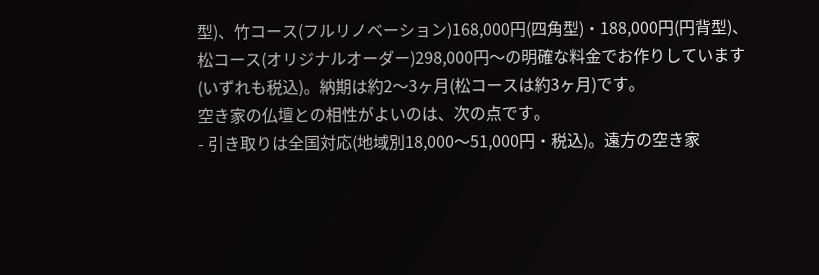型)、竹コース(フルリノベーション)168,000円(四角型)・188,000円(円背型)、松コース(オリジナルオーダー)298,000円〜の明確な料金でお作りしています(いずれも税込)。納期は約2〜3ヶ月(松コースは約3ヶ月)です。
空き家の仏壇との相性がよいのは、次の点です。
- 引き取りは全国対応(地域別18,000〜51,000円・税込)。遠方の空き家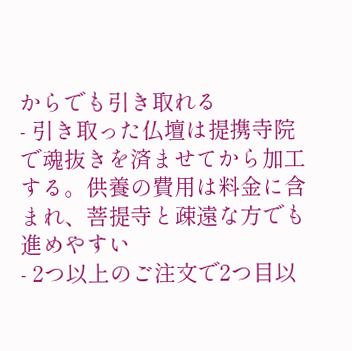からでも引き取れる
- 引き取った仏壇は提携寺院で魂抜きを済ませてから加工する。供養の費用は料金に含まれ、菩提寺と疎遠な方でも進めやすい
- 2つ以上のご注文で2つ目以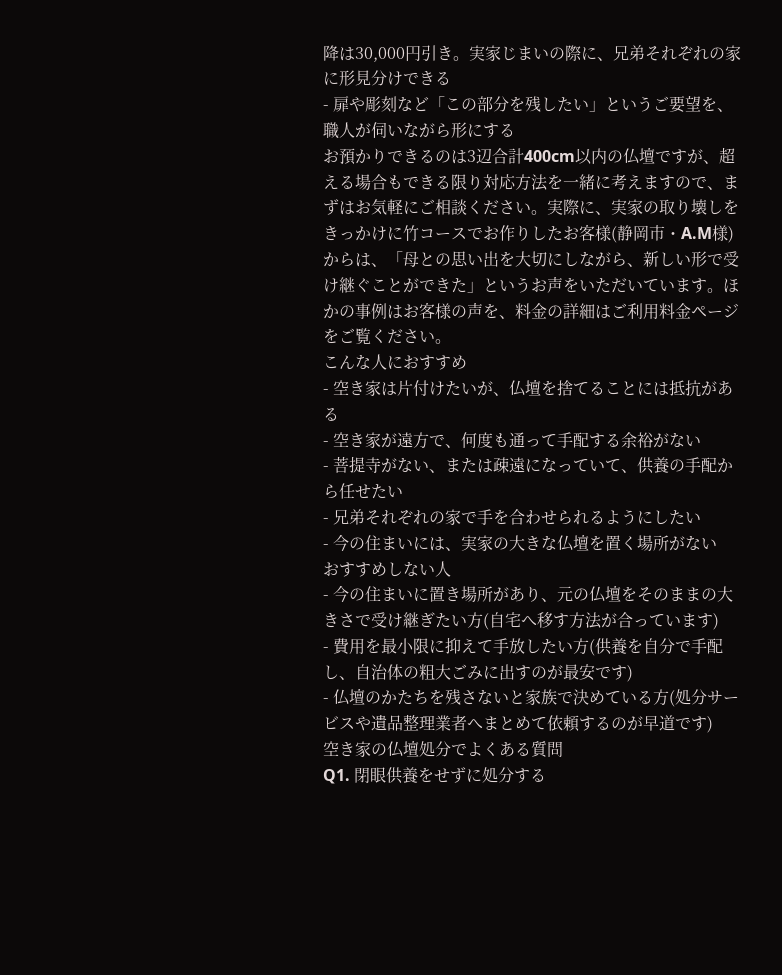降は30,000円引き。実家じまいの際に、兄弟それぞれの家に形見分けできる
- 扉や彫刻など「この部分を残したい」というご要望を、職人が伺いながら形にする
お預かりできるのは3辺合計400cm以内の仏壇ですが、超える場合もできる限り対応方法を一緒に考えますので、まずはお気軽にご相談ください。実際に、実家の取り壊しをきっかけに竹コースでお作りしたお客様(静岡市・A.M様)からは、「母との思い出を大切にしながら、新しい形で受け継ぐことができた」というお声をいただいています。ほかの事例はお客様の声を、料金の詳細はご利用料金ページをご覧ください。
こんな人におすすめ
- 空き家は片付けたいが、仏壇を捨てることには抵抗がある
- 空き家が遠方で、何度も通って手配する余裕がない
- 菩提寺がない、または疎遠になっていて、供養の手配から任せたい
- 兄弟それぞれの家で手を合わせられるようにしたい
- 今の住まいには、実家の大きな仏壇を置く場所がない
おすすめしない人
- 今の住まいに置き場所があり、元の仏壇をそのままの大きさで受け継ぎたい方(自宅へ移す方法が合っています)
- 費用を最小限に抑えて手放したい方(供養を自分で手配し、自治体の粗大ごみに出すのが最安です)
- 仏壇のかたちを残さないと家族で決めている方(処分サービスや遺品整理業者へまとめて依頼するのが早道です)
空き家の仏壇処分でよくある質問
Q1. 閉眼供養をせずに処分する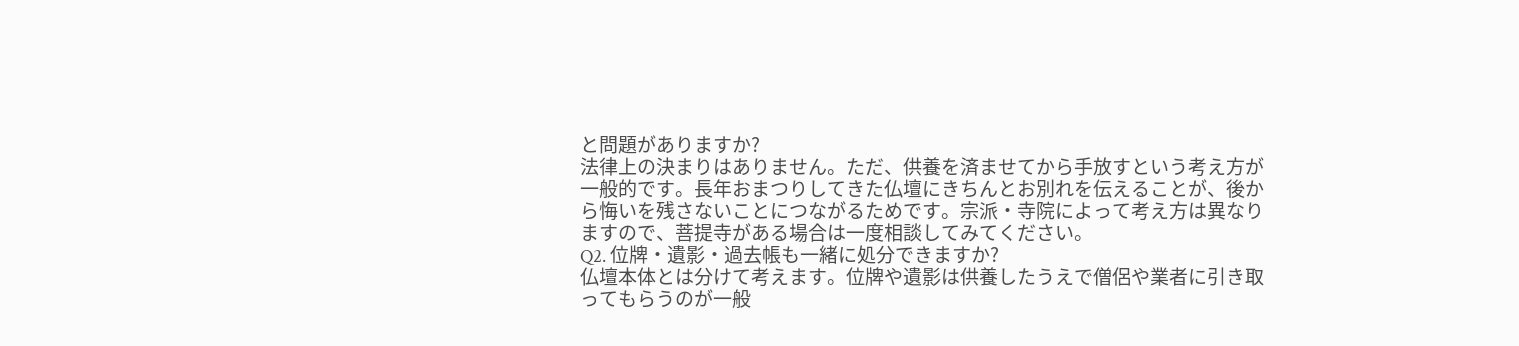と問題がありますか?
法律上の決まりはありません。ただ、供養を済ませてから手放すという考え方が一般的です。長年おまつりしてきた仏壇にきちんとお別れを伝えることが、後から悔いを残さないことにつながるためです。宗派・寺院によって考え方は異なりますので、菩提寺がある場合は一度相談してみてください。
Q2. 位牌・遺影・過去帳も一緒に処分できますか?
仏壇本体とは分けて考えます。位牌や遺影は供養したうえで僧侶や業者に引き取ってもらうのが一般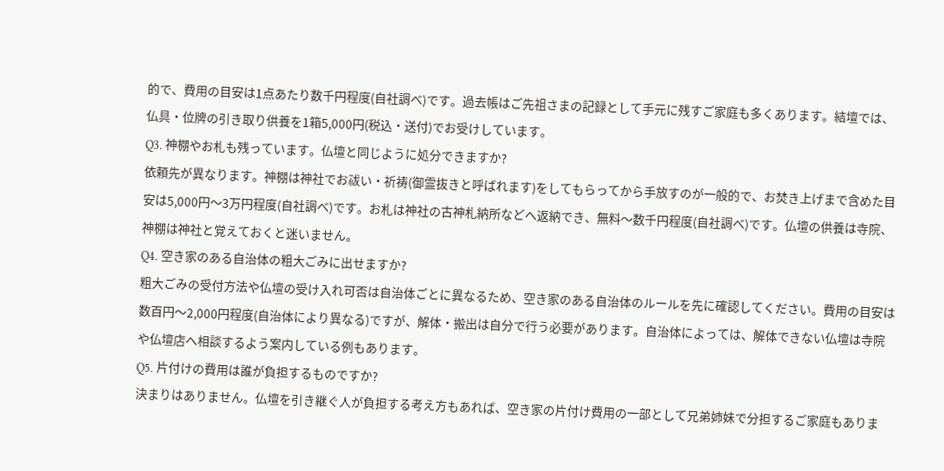的で、費用の目安は1点あたり数千円程度(自社調べ)です。過去帳はご先祖さまの記録として手元に残すご家庭も多くあります。結壇では、仏具・位牌の引き取り供養を1箱5,000円(税込・送付)でお受けしています。
Q3. 神棚やお札も残っています。仏壇と同じように処分できますか?
依頼先が異なります。神棚は神社でお祓い・祈祷(御霊抜きと呼ばれます)をしてもらってから手放すのが一般的で、お焚き上げまで含めた目安は5,000円〜3万円程度(自社調べ)です。お札は神社の古神札納所などへ返納でき、無料〜数千円程度(自社調べ)です。仏壇の供養は寺院、神棚は神社と覚えておくと迷いません。
Q4. 空き家のある自治体の粗大ごみに出せますか?
粗大ごみの受付方法や仏壇の受け入れ可否は自治体ごとに異なるため、空き家のある自治体のルールを先に確認してください。費用の目安は数百円〜2,000円程度(自治体により異なる)ですが、解体・搬出は自分で行う必要があります。自治体によっては、解体できない仏壇は寺院や仏壇店へ相談するよう案内している例もあります。
Q5. 片付けの費用は誰が負担するものですか?
決まりはありません。仏壇を引き継ぐ人が負担する考え方もあれば、空き家の片付け費用の一部として兄弟姉妹で分担するご家庭もありま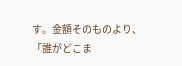す。金額そのものより、「誰がどこま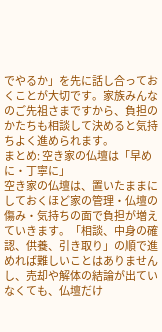でやるか」を先に話し合っておくことが大切です。家族みんなのご先祖さまですから、負担のかたちも相談して決めると気持ちよく進められます。
まとめ: 空き家の仏壇は「早めに・丁寧に」
空き家の仏壇は、置いたままにしておくほど家の管理・仏壇の傷み・気持ちの面で負担が増えていきます。「相談、中身の確認、供養、引き取り」の順で進めれば難しいことはありませんし、売却や解体の結論が出ていなくても、仏壇だけ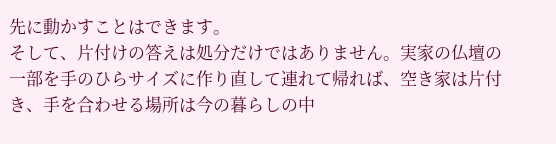先に動かすことはできます。
そして、片付けの答えは処分だけではありません。実家の仏壇の一部を手のひらサイズに作り直して連れて帰れば、空き家は片付き、手を合わせる場所は今の暮らしの中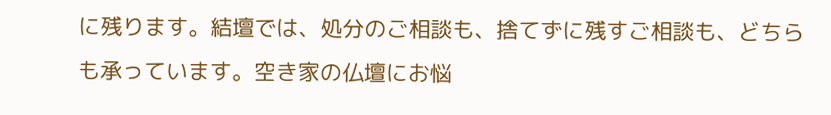に残ります。結壇では、処分のご相談も、捨てずに残すご相談も、どちらも承っています。空き家の仏壇にお悩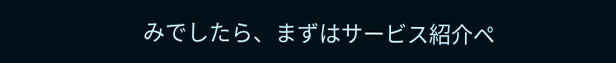みでしたら、まずはサービス紹介ペ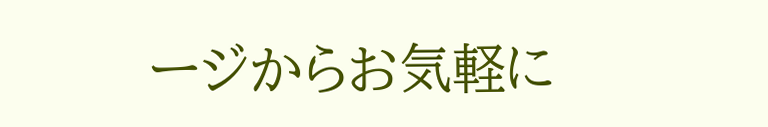ージからお気軽に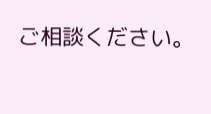ご相談ください。